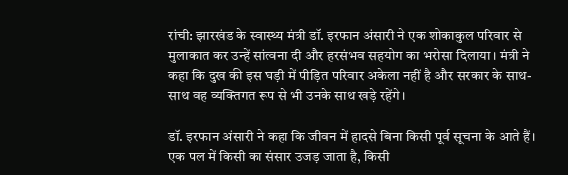रांची: झारखंड के स्वास्थ्य मंत्री डॉ. इरफान अंसारी ने एक शोकाकुल परिवार से मुलाकात कर उन्हें सांत्वना दी और हरसंभव सहयोग का भरोसा दिलाया। मंत्री ने कहा कि दुख की इस घड़ी में पीड़ित परिवार अकेला नहीं है और सरकार के साथ-साथ वह व्यक्तिगत रूप से भी उनके साथ खड़े रहेंगे।

डॉ. इरफान अंसारी ने कहा कि जीवन में हादसे बिना किसी पूर्व सूचना के आते हैं। एक पल में किसी का संसार उजड़ जाता है, किसी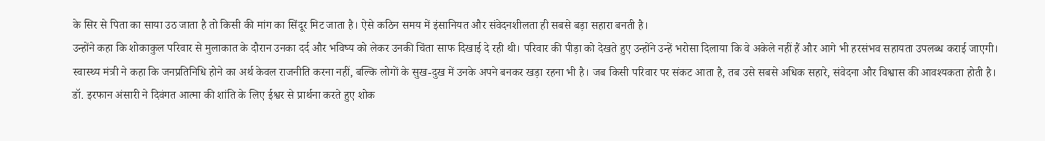के सिर से पिता का साया उठ जाता है तो किसी की मांग का सिंदूर मिट जाता है। ऐसे कठिन समय में इंसानियत और संवेदनशीलता ही सबसे बड़ा सहारा बनती है।
उन्होंने कहा कि शोकाकुल परिवार से मुलाकात के दौरान उनका दर्द और भविष्य को लेकर उनकी चिंता साफ दिखाई दे रही थी। परिवार की पीड़ा को देखते हुए उन्होंने उन्हें भरोसा दिलाया कि वे अकेले नहीं हैं और आगे भी हरसंभव सहायता उपलब्ध कराई जाएगी।
स्वास्थ्य मंत्री ने कहा कि जनप्रतिनिधि होने का अर्थ केवल राजनीति करना नहीं, बल्कि लोगों के सुख-दुख में उनके अपने बनकर खड़ा रहना भी है। जब किसी परिवार पर संकट आता है, तब उसे सबसे अधिक सहारे, संवेदना और विश्वास की आवश्यकता होती है।
डॉ. इरफान अंसारी ने दिवंगत आत्मा की शांति के लिए ईश्वर से प्रार्थना करते हुए शोक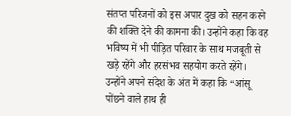संतप्त परिजनों को इस अपार दुख को सहन करने की शक्ति देने की कामना की। उन्होंने कहा कि वह भविष्य में भी पीड़ित परिवार के साथ मजबूती से खड़े रहेंगे और हरसंभव सहयोग करते रहेंगे।
उन्होंने अपने संदेश के अंत में कहा कि “आंसू पोंछने वाले हाथ ही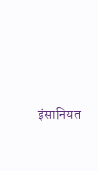इंसानियत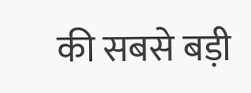की सबसे बड़ी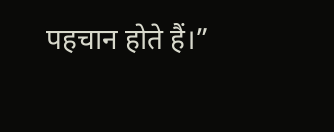पहचान होते हैं।”